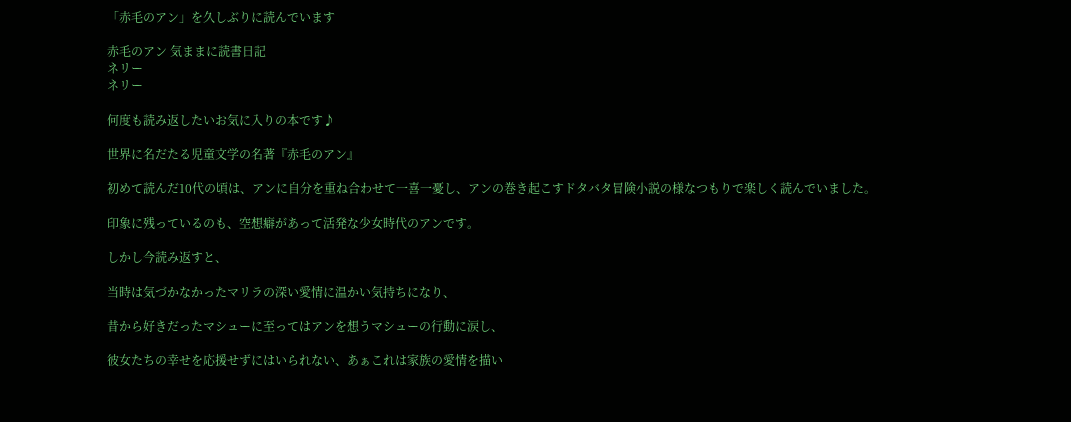「赤毛のアン」を久しぶりに読んでいます

赤毛のアン 気ままに読書日記
ネリー
ネリー

何度も読み返したいお気に入りの本です♪

世界に名だたる児童文学の名著『赤毛のアン』

初めて読んだ10代の頃は、アンに自分を重ね合わせて一喜一憂し、アンの巻き起こすドタバタ冒険小説の様なつもりで楽しく読んでいました。

印象に残っているのも、空想癖があって活発な少女時代のアンです。

しかし今読み返すと、

当時は気づかなかったマリラの深い愛情に温かい気持ちになり、

昔から好きだったマシューに至ってはアンを想うマシューの行動に涙し、

彼女たちの幸せを応援せずにはいられない、あぁこれは家族の愛情を描い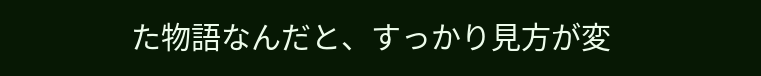た物語なんだと、すっかり見方が変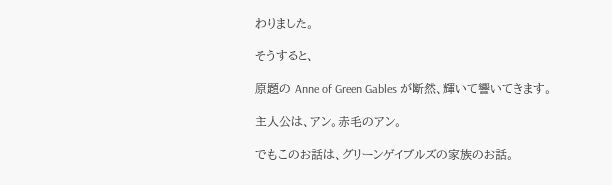わりました。

そうすると、

原題の Anne of Green Gables が断然、輝いて響いてきます。

主人公は、アン。赤毛のアン。

でもこのお話は、グリーンゲイブルズの家族のお話。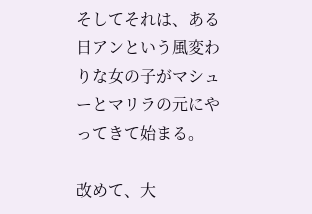そしてそれは、ある日アンという風変わりな女の子がマシューとマリラの元にやってきて始まる。

改めて、大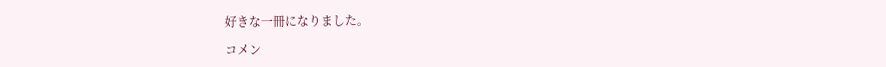好きな一冊になりました。

コメン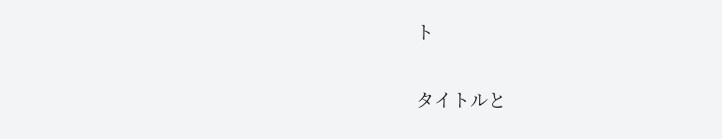ト

タイトルと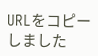URLをコピーしました